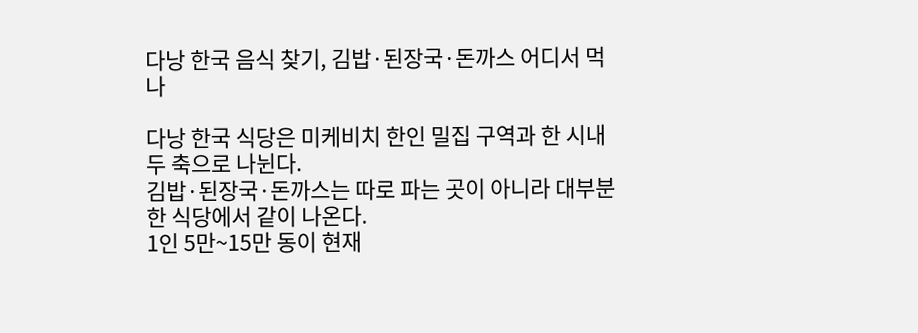다낭 한국 음식 찾기, 김밥·된장국·돈까스 어디서 먹나

다낭 한국 식당은 미케비치 한인 밀집 구역과 한 시내 두 축으로 나뉜다.
김밥·된장국·돈까스는 따로 파는 곳이 아니라 대부분 한 식당에서 같이 나온다.
1인 5만~15만 동이 현재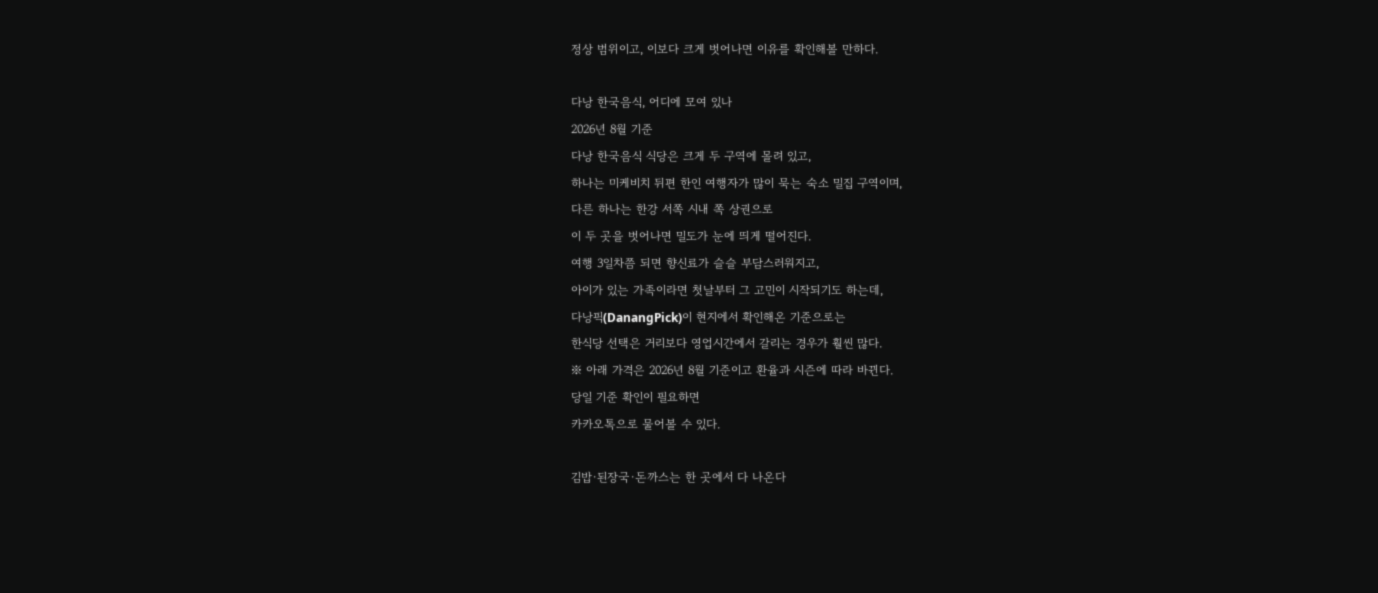정상 범위이고, 이보다 크게 벗어나면 이유를 확인해볼 만하다.

다낭 한국음식, 어디에 모여 있나
2026년 8월 기준
다낭 한국음식 식당은 크게 두 구역에 몰려 있고,
하나는 미케비치 뒤편 한인 여행자가 많이 묵는 숙소 밀집 구역이며,
다른 하나는 한강 서쪽 시내 쪽 상권으로
이 두 곳을 벗어나면 밀도가 눈에 띄게 떨어진다.
여행 3일차쯤 되면 향신료가 슬슬 부담스러워지고,
아이가 있는 가족이라면 첫날부터 그 고민이 시작되기도 하는데,
다낭픽(DanangPick)이 현지에서 확인해온 기준으로는
한식당 선택은 거리보다 영업시간에서 갈리는 경우가 훨씬 많다.
※ 아래 가격은 2026년 8월 기준이고 환율과 시즌에 따라 바뀐다.
당일 기준 확인이 필요하면
카카오톡으로 물어볼 수 있다.

김밥·된장국·돈까스는 한 곳에서 다 나온다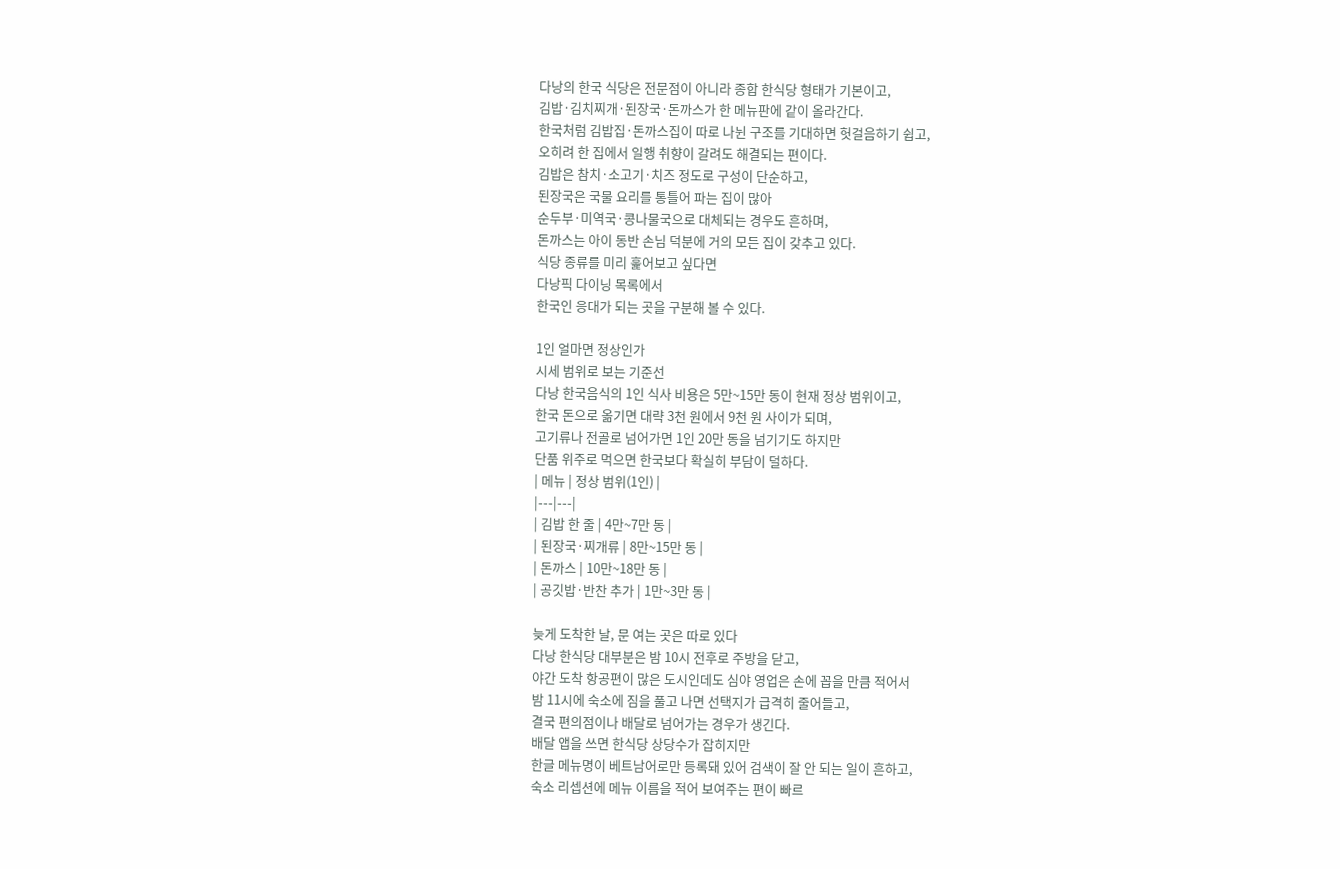다낭의 한국 식당은 전문점이 아니라 종합 한식당 형태가 기본이고,
김밥·김치찌개·된장국·돈까스가 한 메뉴판에 같이 올라간다.
한국처럼 김밥집·돈까스집이 따로 나뉜 구조를 기대하면 헛걸음하기 쉽고,
오히려 한 집에서 일행 취향이 갈려도 해결되는 편이다.
김밥은 참치·소고기·치즈 정도로 구성이 단순하고,
된장국은 국물 요리를 통틀어 파는 집이 많아
순두부·미역국·콩나물국으로 대체되는 경우도 흔하며,
돈까스는 아이 동반 손님 덕분에 거의 모든 집이 갖추고 있다.
식당 종류를 미리 훑어보고 싶다면
다낭픽 다이닝 목록에서
한국인 응대가 되는 곳을 구분해 볼 수 있다.

1인 얼마면 정상인가
시세 범위로 보는 기준선
다낭 한국음식의 1인 식사 비용은 5만~15만 동이 현재 정상 범위이고,
한국 돈으로 옮기면 대략 3천 원에서 9천 원 사이가 되며,
고기류나 전골로 넘어가면 1인 20만 동을 넘기기도 하지만
단품 위주로 먹으면 한국보다 확실히 부담이 덜하다.
| 메뉴 | 정상 범위(1인) |
|---|---|
| 김밥 한 줄 | 4만~7만 동 |
| 된장국·찌개류 | 8만~15만 동 |
| 돈까스 | 10만~18만 동 |
| 공깃밥·반찬 추가 | 1만~3만 동 |

늦게 도착한 날, 문 여는 곳은 따로 있다
다낭 한식당 대부분은 밤 10시 전후로 주방을 닫고,
야간 도착 항공편이 많은 도시인데도 심야 영업은 손에 꼽을 만큼 적어서
밤 11시에 숙소에 짐을 풀고 나면 선택지가 급격히 줄어들고,
결국 편의점이나 배달로 넘어가는 경우가 생긴다.
배달 앱을 쓰면 한식당 상당수가 잡히지만
한글 메뉴명이 베트남어로만 등록돼 있어 검색이 잘 안 되는 일이 흔하고,
숙소 리셉션에 메뉴 이름을 적어 보여주는 편이 빠르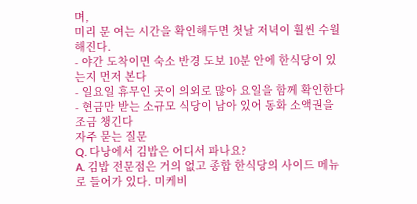며,
미리 문 여는 시간을 확인해두면 첫날 저녁이 훨씬 수월해진다.
- 야간 도착이면 숙소 반경 도보 10분 안에 한식당이 있는지 먼저 본다
- 일요일 휴무인 곳이 의외로 많아 요일을 함께 확인한다
- 현금만 받는 소규모 식당이 남아 있어 동화 소액권을 조금 챙긴다
자주 묻는 질문
Q. 다낭에서 김밥은 어디서 파나요?
A. 김밥 전문점은 거의 없고 종합 한식당의 사이드 메뉴로 들어가 있다. 미케비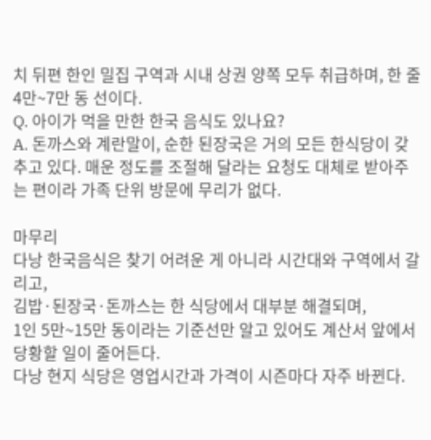치 뒤편 한인 밀집 구역과 시내 상권 양쪽 모두 취급하며, 한 줄 4만~7만 동 선이다.
Q. 아이가 먹을 만한 한국 음식도 있나요?
A. 돈까스와 계란말이, 순한 된장국은 거의 모든 한식당이 갖추고 있다. 매운 정도를 조절해 달라는 요청도 대체로 받아주는 편이라 가족 단위 방문에 무리가 없다.

마무리
다낭 한국음식은 찾기 어려운 게 아니라 시간대와 구역에서 갈리고,
김밥·된장국·돈까스는 한 식당에서 대부분 해결되며,
1인 5만~15만 동이라는 기준선만 알고 있어도 계산서 앞에서 당황할 일이 줄어든다.
다낭 현지 식당은 영업시간과 가격이 시즌마다 자주 바뀐다.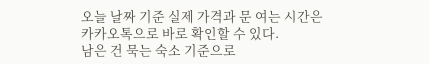오늘 날짜 기준 실제 가격과 문 여는 시간은
카카오톡으로 바로 확인할 수 있다.
남은 건 묵는 숙소 기준으로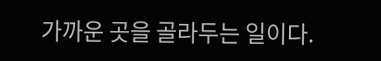가까운 곳을 골라두는 일이다.